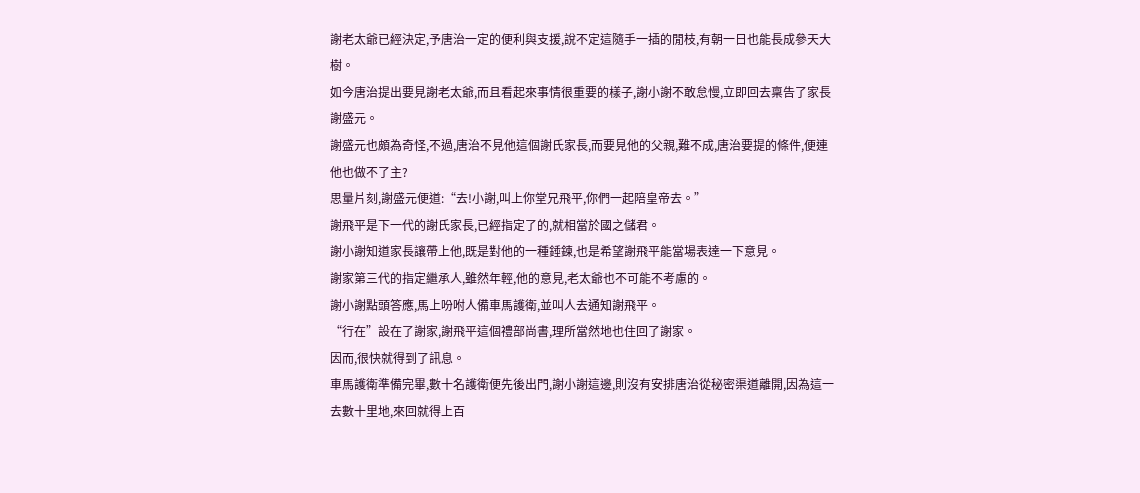謝老太爺已經決定,予唐治一定的便利與支援,說不定這隨手一插的閒枝,有朝一日也能長成參天大樹。
如今唐治提出要見謝老太爺,而且看起來事情很重要的樣子,謝小謝不敢怠慢,立即回去稟告了家長謝盛元。
謝盛元也頗為奇怪,不過,唐治不見他這個謝氏家長,而要見他的父親,難不成,唐治要提的條件,便連他也做不了主?
思量片刻,謝盛元便道:“去!小謝,叫上你堂兄飛平,你們一起陪皇帝去。”
謝飛平是下一代的謝氏家長,已經指定了的,就相當於國之儲君。
謝小謝知道家長讓帶上他,既是對他的一種錘鍊,也是希望謝飛平能當場表達一下意見。
謝家第三代的指定繼承人,雖然年輕,他的意見,老太爺也不可能不考慮的。
謝小謝點頭答應,馬上吩咐人備車馬護衛,並叫人去通知謝飛平。
“行在”設在了謝家,謝飛平這個禮部尚書,理所當然地也住回了謝家。
因而,很快就得到了訊息。
車馬護衛準備完畢,數十名護衛便先後出門,謝小謝這邊,則沒有安排唐治從秘密渠道離開,因為這一去數十里地,來回就得上百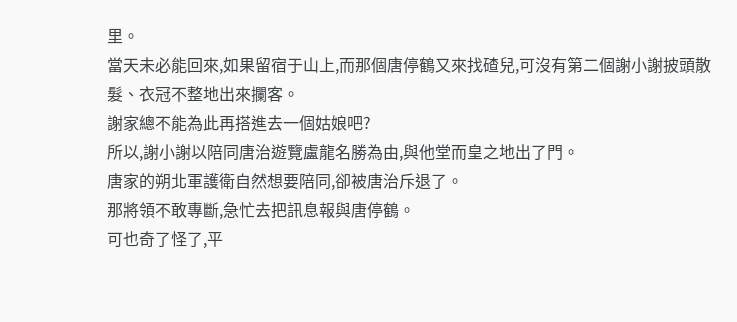里。
當天未必能回來,如果留宿于山上,而那個唐停鶴又來找碴兒,可沒有第二個謝小謝披頭散髮、衣冠不整地出來攔客。
謝家總不能為此再搭進去一個姑娘吧?
所以,謝小謝以陪同唐治遊覽盧龍名勝為由,與他堂而皇之地出了門。
唐家的朔北軍護衛自然想要陪同,卻被唐治斥退了。
那將領不敢專斷,急忙去把訊息報與唐停鶴。
可也奇了怪了,平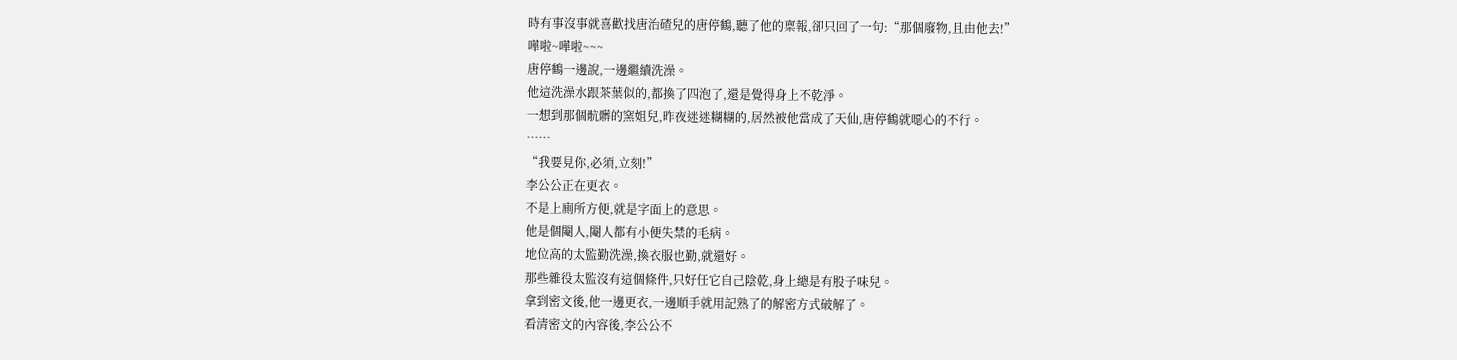時有事沒事就喜歡找唐治碴兒的唐停鶴,聽了他的稟報,卻只回了一句:“那個廢物,且由他去!”
嘩啦~嘩啦~~~
唐停鶴一邊說,一邊繼續洗澡。
他這洗澡水跟茶葉似的,都換了四泡了,還是覺得身上不乾淨。
一想到那個骯髒的窯姐兒,昨夜迷迷糊糊的,居然被他當成了天仙,唐停鶴就噁心的不行。
……
“我要見你,必須,立刻!”
李公公正在更衣。
不是上廁所方便,就是字面上的意思。
他是個閹人,閹人都有小便失禁的毛病。
地位高的太監勤洗澡,換衣服也勤,就還好。
那些雜役太監沒有這個條件,只好任它自己陰乾,身上總是有股子味兒。
拿到密文後,他一邊更衣,一邊順手就用記熟了的解密方式破解了。
看清密文的內容後,李公公不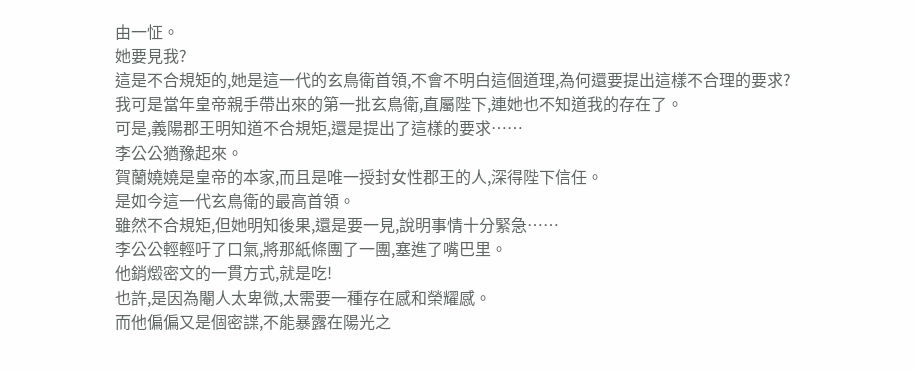由一怔。
她要見我?
這是不合規矩的,她是這一代的玄鳥衛首領,不會不明白這個道理,為何還要提出這樣不合理的要求?
我可是當年皇帝親手帶出來的第一批玄鳥衛,直屬陛下,連她也不知道我的存在了。
可是,義陽郡王明知道不合規矩,還是提出了這樣的要求……
李公公猶豫起來。
賀蘭嬈嬈是皇帝的本家,而且是唯一授封女性郡王的人,深得陛下信任。
是如今這一代玄鳥衛的最高首領。
雖然不合規矩,但她明知後果,還是要一見,說明事情十分緊急……
李公公輕輕吁了口氣,將那紙條團了一團,塞進了嘴巴里。
他銷燬密文的一貫方式,就是吃!
也許,是因為閹人太卑微,太需要一種存在感和榮耀感。
而他偏偏又是個密諜,不能暴露在陽光之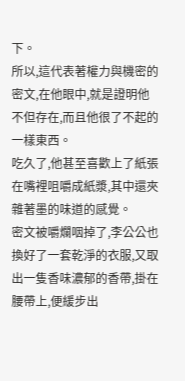下。
所以,這代表著權力與機密的密文,在他眼中,就是證明他不但存在,而且他很了不起的一樣東西。
吃久了,他甚至喜歡上了紙張在嘴裡咀嚼成紙漿,其中還夾雜著墨的味道的感覺。
密文被嚼爛咽掉了,李公公也換好了一套乾淨的衣服,又取出一隻香味濃郁的香帶,掛在腰帶上,便緩步出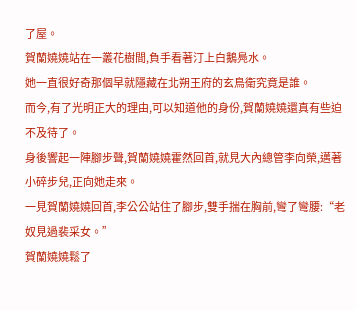了屋。
賀蘭嬈嬈站在一叢花樹間,負手看著汀上白鵝鳧水。
她一直很好奇那個早就隱藏在北朔王府的玄鳥衛究竟是誰。
而今,有了光明正大的理由,可以知道他的身份,賀蘭嬈嬈還真有些迫不及待了。
身後響起一陣腳步聲,賀蘭嬈嬈霍然回首,就見大內總管李向榮,邁著小碎步兒,正向她走來。
一見賀蘭嬈嬈回首,李公公站住了腳步,雙手揣在胸前,彎了彎腰:“老奴見過裴采女。”
賀蘭嬈嬈鬆了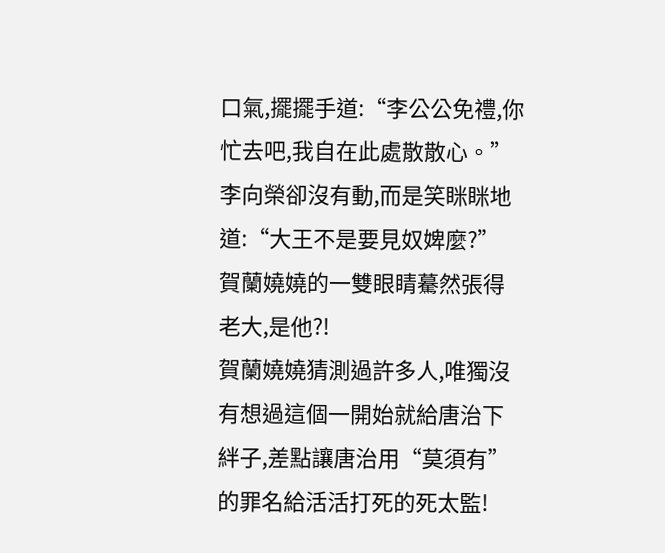口氣,擺擺手道:“李公公免禮,你忙去吧,我自在此處散散心。”
李向榮卻沒有動,而是笑眯眯地道:“大王不是要見奴婢麼?”
賀蘭嬈嬈的一雙眼睛驀然張得老大,是他?!
賀蘭嬈嬈猜測過許多人,唯獨沒有想過這個一開始就給唐治下絆子,差點讓唐治用“莫須有”的罪名給活活打死的死太監!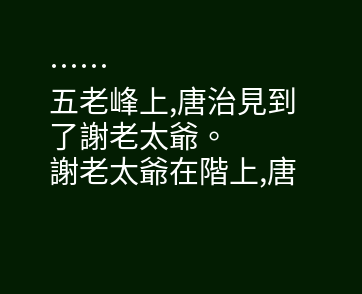……
五老峰上,唐治見到了謝老太爺。
謝老太爺在階上,唐